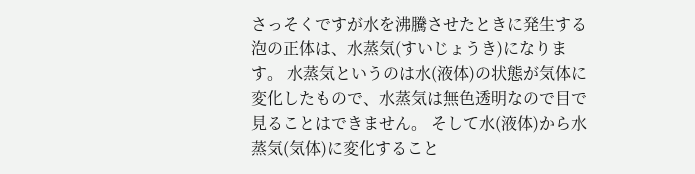さっそくですが水を沸騰させたときに発生する泡の正体は、水蒸気(すいじょうき)になります。 水蒸気というのは水(液体)の状態が気体に変化したもので、水蒸気は無色透明なので目で見ることはできません。 そして水(液体)から水蒸気(気体)に変化すること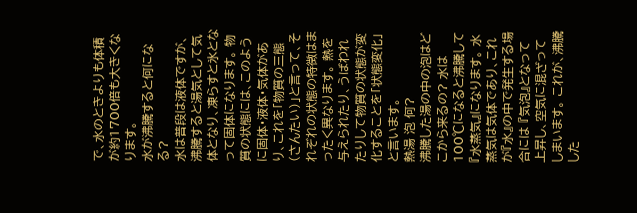で、水のときよりも体積が約1700倍も大きくなります。
水が沸騰すると何になる?
水は普段は液体ですが、沸騰すると湯気として気体となり、凍らすと氷となって固体になります。 物質の状態には、このように固体・液体・気体があり、これを「物質の三態(さんたい)」と言って、それぞれの状態の特徴はまったく異なります。 熱を与えられたり、うばわれたりして物質の状態が変化することを「状態変化」と言います。
熱湯 泡 何?
沸騰した湯の中の泡はどこから来るの? 水は100℃になると沸騰して『水蒸気』になります。 水蒸気は気体であり、これが『水』の中で発生する場合には 『気泡』となって上昇し、空気に混ざってしまいます。 これが、沸騰した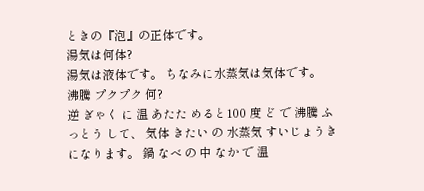ときの『泡』の正体です。
湯気は何体?
湯気は液体です。 ちなみに水蒸気は気体です。
沸騰 プクプク 何?
逆 ぎゃく に 温 あたた めると100 度 ど で 沸騰 ふっとう して、 気体 きたい の 水蒸気 すいじょうき になります。 鍋 なべ の 中 なか で 温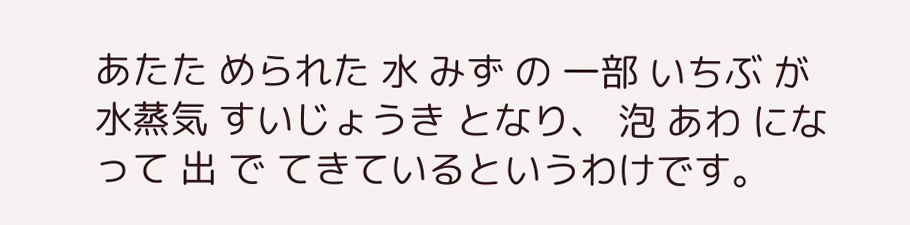あたた められた 水 みず の 一部 いちぶ が 水蒸気 すいじょうき となり、 泡 あわ になって 出 で てきているというわけです。